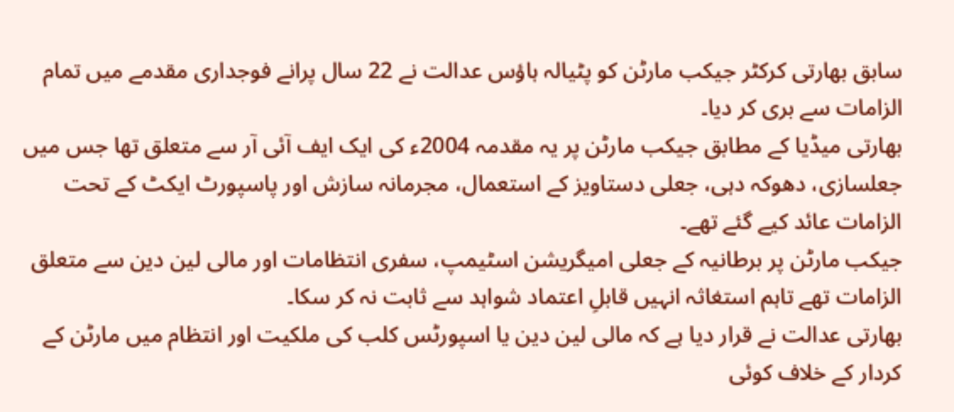سابق بھارتی کرکٹر جیکب مارٹن کو پٹیالہ ہاؤس عدالت نے 22 سال پرانے فوجداری مقدمے میں تمام الزامات سے بری کر دیا۔
بھارتی میڈیا کے مطابق جیکب مارٹن پر یہ مقدمہ 2004ء کی ایک ایف آئی آر سے متعلق تھا جس میں جعلسازی، دھوکہ دہی، جعلی دستاویز کے استعمال، مجرمانہ سازش اور پاسپورٹ ایکٹ کے تحت الزامات عائد کیے گئے تھے۔
جیکب مارٹن پر برطانیہ کے جعلی امیگریشن اسٹیمپ، سفری انتظامات اور مالی لین دین سے متعلق الزامات تھے تاہم استغاثہ انہیں قابلِ اعتماد شواہد سے ثابت نہ کر سکا۔
بھارتی عدالت نے قرار دیا ہے کہ مالی لین دین یا اسپورٹس کلب کی ملکیت اور انتظام میں مارٹن کے کردار کے خلاف کوئی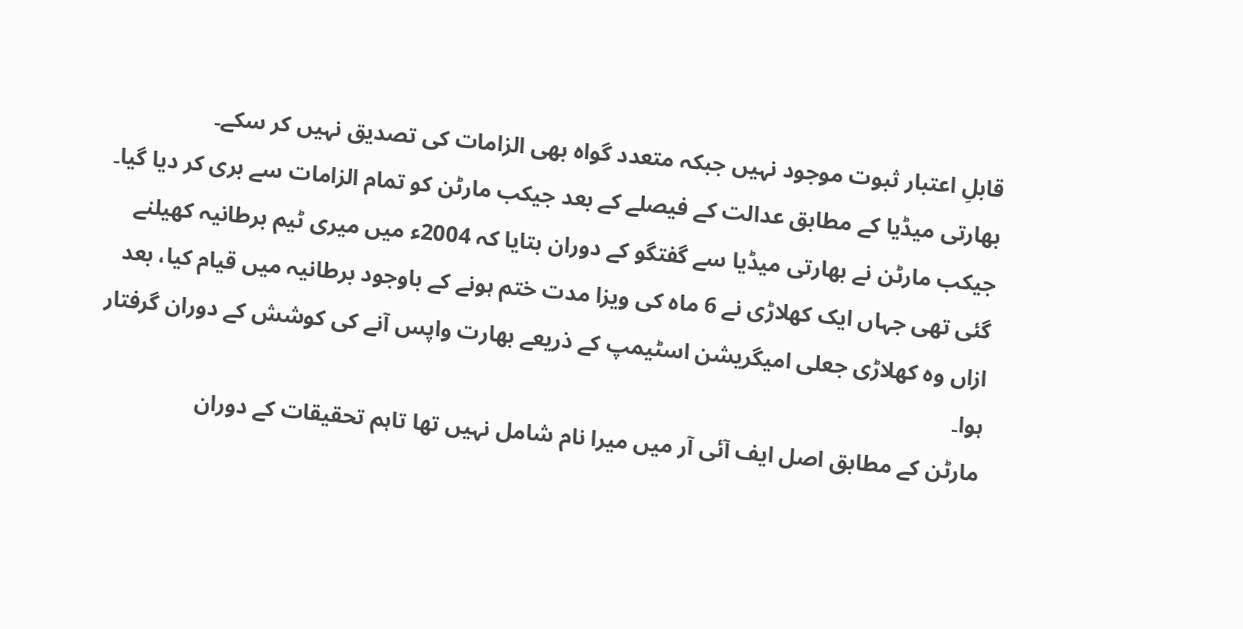قابلِ اعتبار ثبوت موجود نہیں جبکہ متعدد گواہ بھی الزامات کی تصدیق نہیں کر سکے۔
بھارتی میڈیا کے مطابق عدالت کے فیصلے کے بعد جیکب مارٹن کو تمام الزامات سے بری کر دیا گیا۔
جیکب مارٹن نے بھارتی میڈیا سے گفتگو کے دوران بتایا کہ 2004ء میں میری ٹیم برطانیہ کھیلنے گئی تھی جہاں ایک کھلاڑی نے 6 ماہ کی ویزا مدت ختم ہونے کے باوجود برطانیہ میں قیام کیا، بعد ازاں وہ کھلاڑی جعلی امیگریشن اسٹیمپ کے ذریعے بھارت واپس آنے کی کوشش کے دوران گرفتار ہوا۔
مارٹن کے مطابق اصل ایف آئی آر میں میرا نام شامل نہیں تھا تاہم تحقیقات کے دوران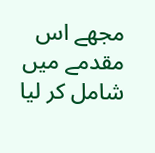مجھے اس مقدمے میں شامل کر لیا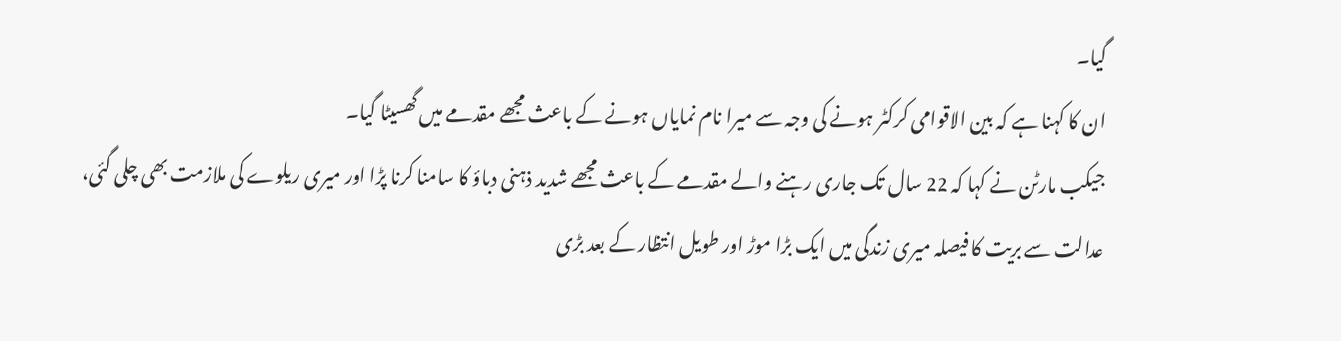گیا۔
ان کا کہنا ہے کہ بین الاقوامی کرکٹر ہونے کی وجہ سے میرا نام نمایاں ہونے کے باعث مجھے مقدمے میں گھسیٹا گیا۔
جیکب مارٹن نے کہا کہ 22 سال تک جاری رہنے والے مقدمے کے باعث مجھے شدید ذہنی دباؤ کا سامنا کرنا پڑا اور میری ریلوے کی ملازمت بھی چلی گئی، عدالت سے بریت کا فیصلہ میری زندگی میں ایک بڑا موڑ اور طویل انتظار کے بعد بڑی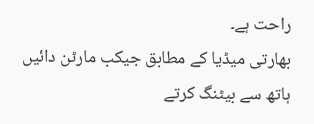راحت ہے۔
بھارتی میڈیا کے مطابق جیکب مارٹن دائیں ہاتھ سے بیٹنگ کرتے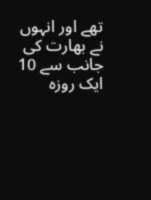تھے اور انہوں نے بھارت کی جانب سے 10 ایک روزہ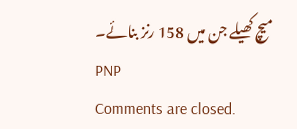میچ کھیلے جن میں 158 رنز بنائے۔
PNP
Comments are closed.